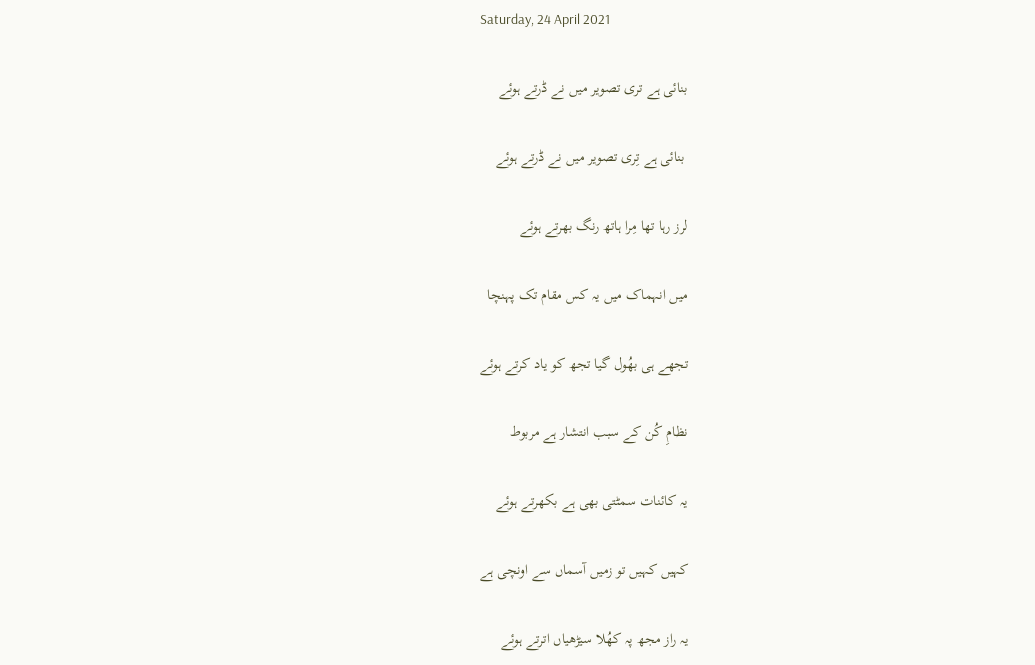Saturday, 24 April 2021

بنائی ہے تری تصویر میں نے ڈرتے ہوئے

 بنائی ہے تِری تصویر میں نے ڈرتے ہوئے

لرز رہا تھا مِرا ہاتھ رنگ بھرتے ہوئے

میں انہماک میں یہ کس مقام تک پہنچا

تجھے ہی بھُول گیا تجھ کو یاد کرتے ہوئے

نظامِ کُن کے سبب انتشار ہے مربوط

یہ کائنات سمٹتی بھی ہے بکھرتے ہوئے

کہیں کہیں تو زمیں آسماں سے اونچی ہے

یہ راز مجھ پہ کھُلا سیڑھیاں اترتے ہوئے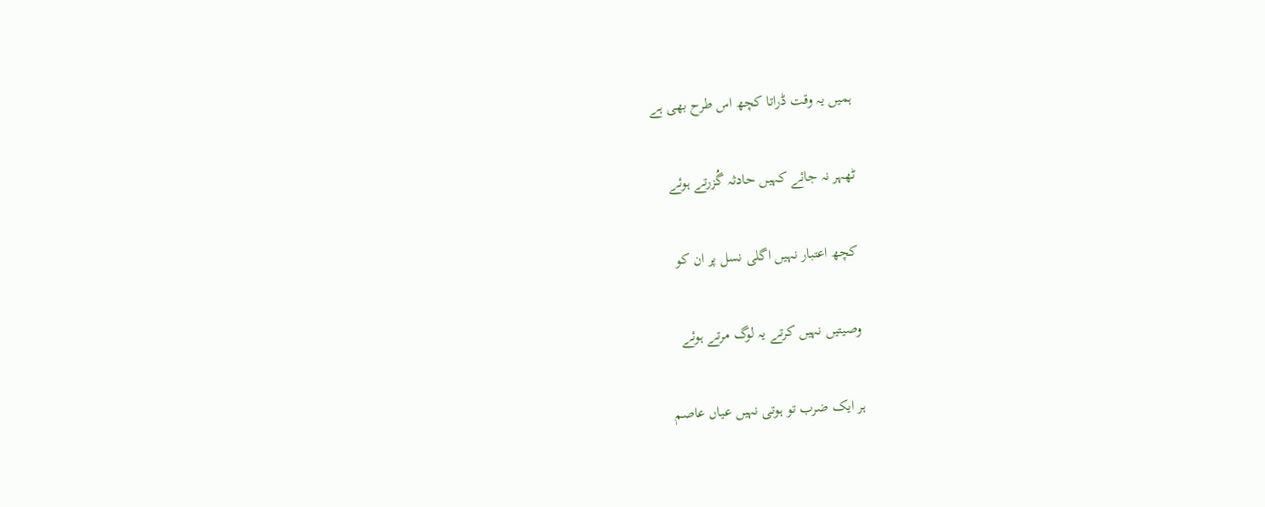ہمیں یہ وقت ڈراتا کچھ اس طرح بھی ہے

ٹھہر نہ جائے کہیں حادثہ گُزرتے ہوئے

کچھ اعتبار نہیں اگلی نسل پر ان کو

وصیتیں نہیں کرتے یہ لوگ مرتے ہوئے

ہر ایک ضرب تو ہوتی نہیں عیاں عاصم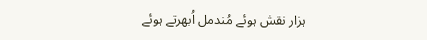ہزار نقش ہوئے مُندمل اُبھرتے ہوئے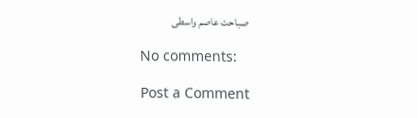صباحت عاصم واسطی

No comments:

Post a Comment